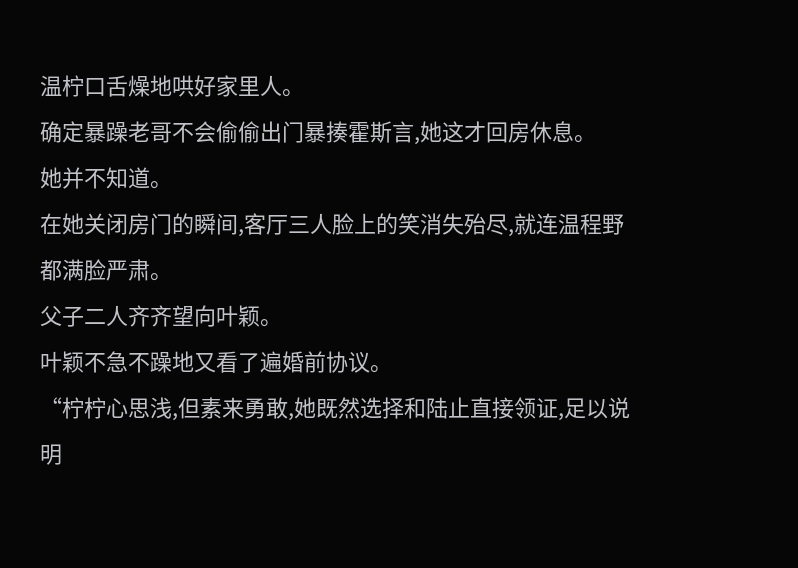温柠口舌燥地哄好家里人。
确定暴躁老哥不会偷偷出门暴揍霍斯言,她这才回房休息。
她并不知道。
在她关闭房门的瞬间,客厅三人脸上的笑消失殆尽,就连温程野都满脸严肃。
父子二人齐齐望向叶颖。
叶颖不急不躁地又看了遍婚前协议。
“柠柠心思浅,但素来勇敢,她既然选择和陆止直接领证,足以说明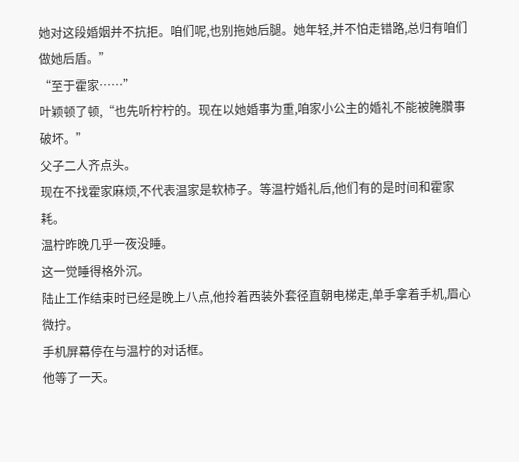她对这段婚姻并不抗拒。咱们呢,也别拖她后腿。她年轻,并不怕走错路,总归有咱们做她后盾。”
“至于霍家……”
叶颖顿了顿,“也先听柠柠的。现在以她婚事为重,咱家小公主的婚礼不能被腌臢事破坏。”
父子二人齐点头。
现在不找霍家麻烦,不代表温家是软柿子。等温柠婚礼后,他们有的是时间和霍家耗。
温柠昨晚几乎一夜没睡。
这一觉睡得格外沉。
陆止工作结束时已经是晚上八点,他拎着西装外套径直朝电梯走,单手拿着手机,眉心微拧。
手机屏幕停在与温柠的对话框。
他等了一天。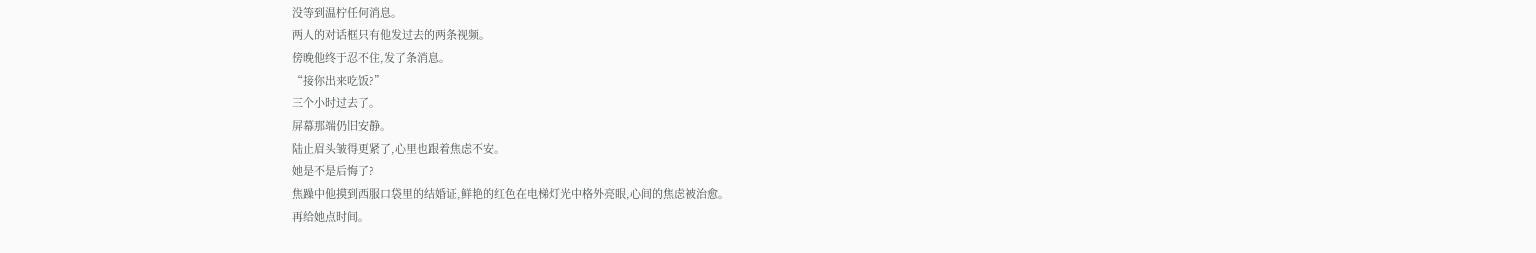没等到温柠任何消息。
两人的对话框只有他发过去的两条视频。
傍晚他终于忍不住,发了条消息。
“接你出来吃饭?”
三个小时过去了。
屏幕那端仍旧安静。
陆止眉头皱得更紧了,心里也跟着焦虑不安。
她是不是后悔了?
焦躁中他摸到西服口袋里的结婚证,鲜艳的红色在电梯灯光中格外亮眼,心间的焦虑被治愈。
再给她点时间。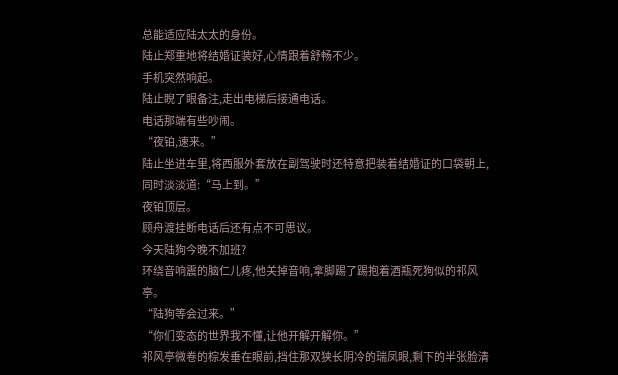总能适应陆太太的身份。
陆止郑重地将结婚证装好,心情跟着舒畅不少。
手机突然响起。
陆止睨了眼备注,走出电梯后接通电话。
电话那端有些吵闹。
“夜铂,速来。”
陆止坐进车里,将西服外套放在副驾驶时还特意把装着结婚证的口袋朝上,同时淡淡道:“马上到。”
夜铂顶层。
顾舟渡挂断电话后还有点不可思议。
今天陆狗今晚不加班?
环绕音响震的脑仁儿疼,他关掉音响,拿脚踢了踢抱着酒瓶死狗似的祁风亭。
“陆狗等会过来。”
“你们变态的世界我不懂,让他开解开解你。”
祁风亭微卷的棕发垂在眼前,挡住那双狭长阴冷的瑞凤眼,剩下的半张脸清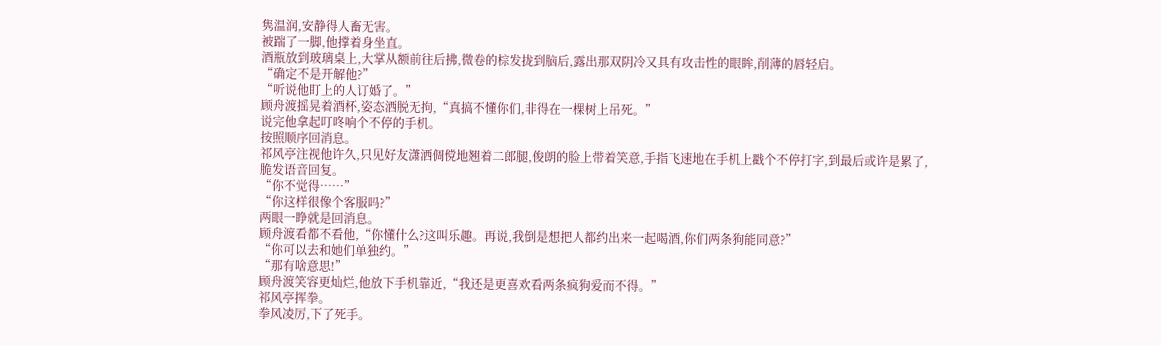隽温润,安静得人畜无害。
被踹了一脚,他撑着身坐直。
酒瓶放到玻璃桌上,大掌从额前往后拂,微卷的棕发拢到脑后,露出那双阴冷又具有攻击性的眼眸,削薄的唇轻启。
“确定不是开解他?”
“听说他盯上的人订婚了。”
顾舟渡摇晃着酒杯,姿态洒脱无拘,“真搞不懂你们,非得在一棵树上吊死。”
说完他拿起叮咚响个不停的手机。
按照顺序回消息。
祁风亭注视他许久,只见好友潇洒倜傥地翘着二郎腿,俊朗的脸上带着笑意,手指飞速地在手机上戳个不停打字,到最后或许是累了,脆发语音回复。
“你不觉得……”
“你这样很像个客服吗?”
两眼一睁就是回消息。
顾舟渡看都不看他,“你懂什么?这叫乐趣。再说,我倒是想把人都约出来一起喝酒,你们两条狗能同意?”
“你可以去和她们单独约。”
“那有啥意思!”
顾舟渡笑容更灿烂,他放下手机靠近,“我还是更喜欢看两条疯狗爱而不得。”
祁风亭挥拳。
拳风凌厉,下了死手。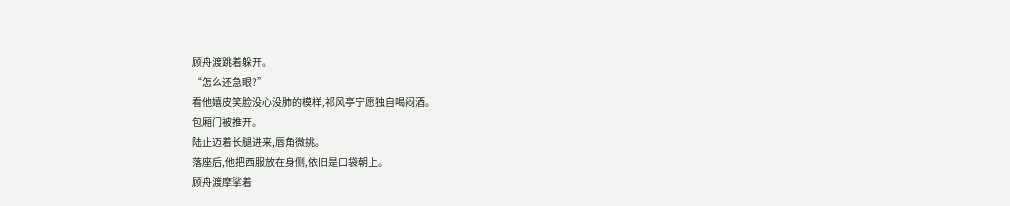顾舟渡跳着躲开。
“怎么还急眼?”
看他嬉皮笑脸没心没肺的模样,祁风亭宁愿独自喝闷酒。
包厢门被推开。
陆止迈着长腿进来,唇角微挑。
落座后,他把西服放在身侧,依旧是口袋朝上。
顾舟渡摩挲着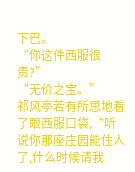下巴。
“你这件西服很贵?”
“无价之宝。”
祁风亭若有所思地看了眼西服口袋,“听说你那座庄园能住人了,什么时候请我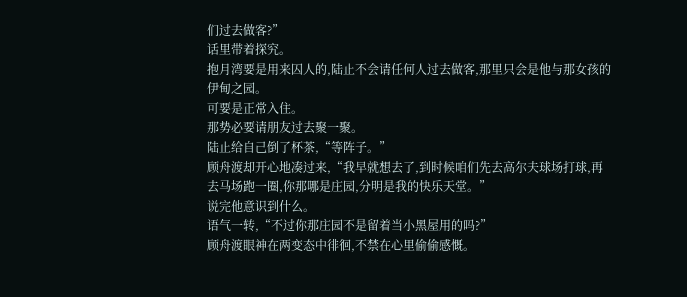们过去做客?”
话里带着探究。
抱月湾要是用来囚人的,陆止不会请任何人过去做客,那里只会是他与那女孩的伊甸之园。
可要是正常入住。
那势必要请朋友过去聚一聚。
陆止给自己倒了杯茶,“等阵子。”
顾舟渡却开心地凑过来,“我早就想去了,到时候咱们先去高尔夫球场打球,再去马场跑一圈,你那哪是庄园,分明是我的快乐天堂。”
说完他意识到什么。
语气一转,“不过你那庄园不是留着当小黑屋用的吗?”
顾舟渡眼神在两变态中徘徊,不禁在心里偷偷感慨。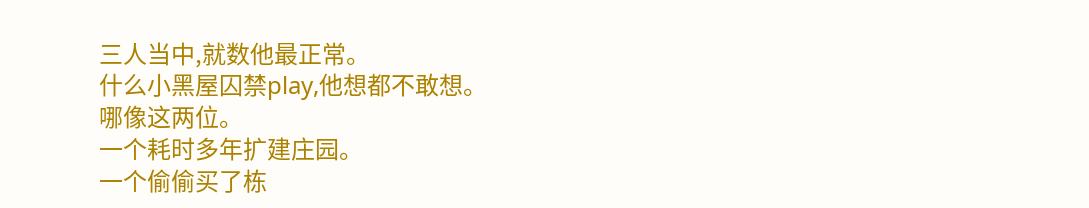三人当中,就数他最正常。
什么小黑屋囚禁play,他想都不敢想。
哪像这两位。
一个耗时多年扩建庄园。
一个偷偷买了栋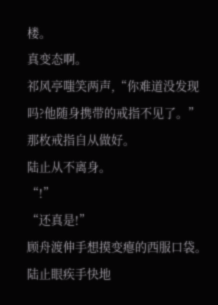楼。
真变态啊。
祁风亭嗤笑两声,“你难道没发现吗?他随身携带的戒指不见了。”
那枚戒指自从做好。
陆止从不离身。
“!”
“还真是!”
顾舟渡伸手想摸变瘪的西服口袋。
陆止眼疾手快地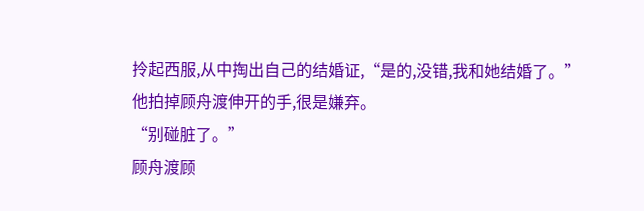拎起西服,从中掏出自己的结婚证,“是的,没错,我和她结婚了。”
他拍掉顾舟渡伸开的手,很是嫌弃。
“别碰脏了。”
顾舟渡顾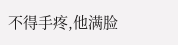不得手疼,他满脸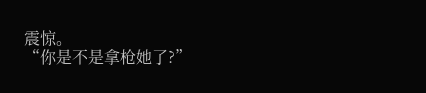震惊。
“你是不是拿枪她了?”